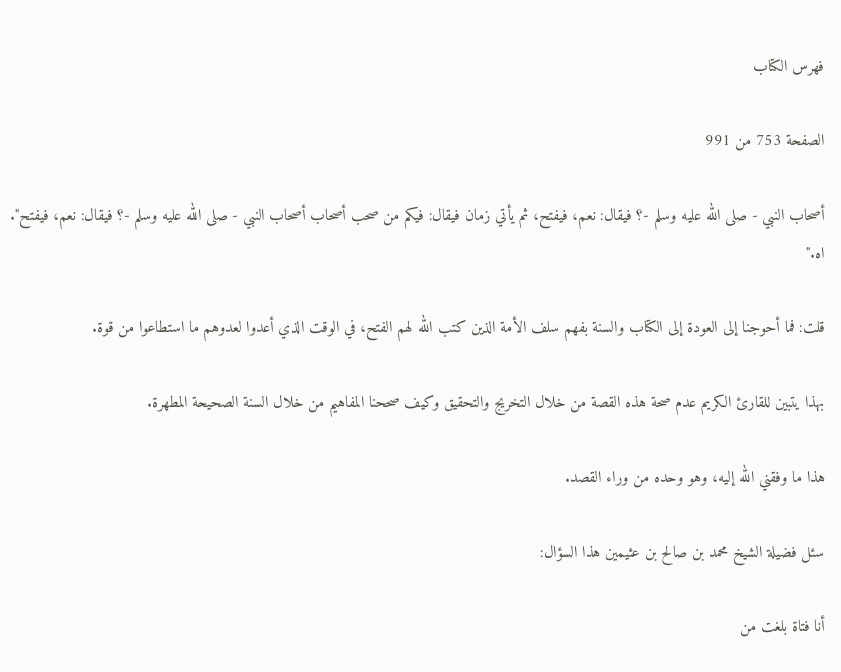فهرس الكتاب

الصفحة 753 من 991

أصحاب النبي - صلى الله عليه وسلم -؟ فيقال: نعم، فيفتح، ثم يأتي زمان فيقال: فيكم من صحب أصحاب أصحاب النبي - صلى الله عليه وسلم -؟ فيقال: نعم، فيفتح". اه."

قلت: فما أحوجنا إلى العودة إلى الكتاب والسنة بفهم سلف الأمة الذين كتب الله لهم الفتح، في الوقت الذي أعدوا لعدوهم ما استطاعوا من قوة.

بهذا يتبين للقارئ الكريم عدم صحة هذه القصة من خلال التخريج والتحقيق وكيف صححنا المفاهيم من خلال السنة الصحيحة المطهرة.

هذا ما وفقني الله إليه، وهو وحده من وراء القصد.

سئل فضيلة الشيخ محمد بن صالح بن عثيمين هذا السؤال:

أنا فتاة بلغت من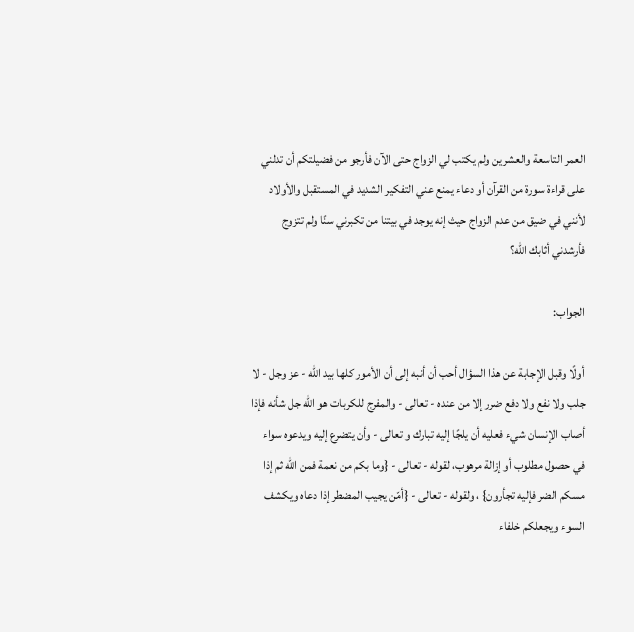العمر التاسعة والعشرين ولم يكتب لي الزواج حتى الآن فأرجو من فضيلتكم أن تدلني على قراءة سورة من القرآن أو دعاء يمنع عني التفكير الشديد في المستقبل والأولاد لأنني في ضيق من عدم الزواج حيث إنه يوجد في بيتنا من تكبرني سنًا ولم تتزوج فأرشدني أثابك الله؟

الجواب:

أولًا وقبل الإجابة عن هذا السؤال أحب أن أنبه إلى أن الأمور كلها بيد الله - عز وجل - لا جلب ولا نفع ولا دفع ضرر إلا من عنده - تعالى - والمفرج للكربات هو الله جل شأنه فإذا أصاب الإنسان شيء فعليه أن يلجًا إليه تبارك و تعالى - وأن يتضرع إليه ويدعوه سواء في حصول مطلوب أو إزالة مرهوب، لقوله - تعالى - {وما بكم من نعمة فمن الله ثم إذا مسكم الضر فإليه تجأرون} ، ولقوله - تعالى - {أمّن يجيب المضطر إذا دعاه ويكشف السوء ويجعلكم خلفاء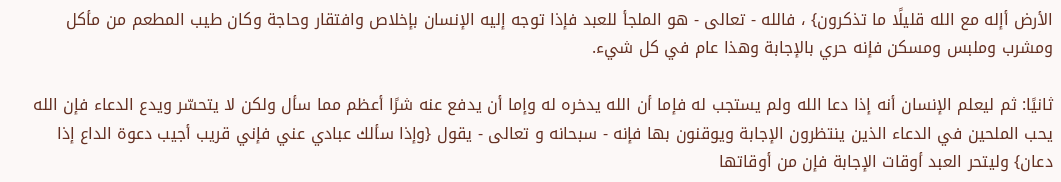الأرض أإله مع الله قليلًا ما تذكرون} ، فالله - تعالى - هو الملجأ للعبد فإذا توجه إليه الإنسان بإخلاص وافتقار وحاجة وكان طيب المطعم من مأكل ومشرب وملبس ومسكن فإنه حري بالإجابة وهذا عام في كل شيء.

ثانيًا: ثم ليعلم الإنسان أنه إذا دعا الله ولم يستجب له فإما أن الله يدخره له وإما أن يدفع عنه شرًا أعظم مما سأل ولكن لا يتحسّر ويدع الدعاء فإن الله يحب الملحين في الدعاء الذين ينتظرون الإجابة ويوقنون بها فإنه - سبحانه و تعالى - يقول {وإذا سألك عبادي عني فإني قريب أجيب دعوة الداع إذا دعان} وليتحر العبد أوقات الإجابة فإن من أوقاتها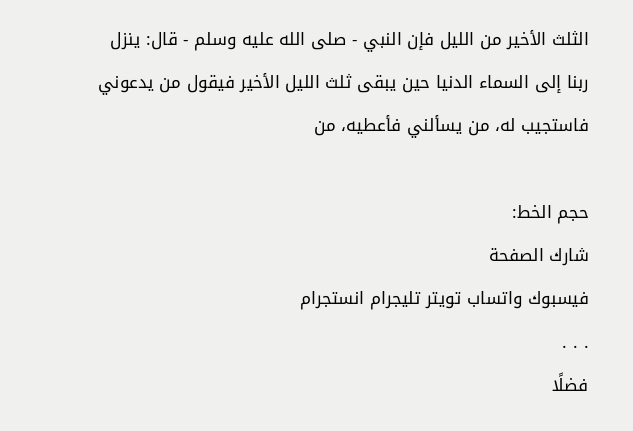الثلث الأخير من الليل فإن النبي - صلى الله عليه وسلم - قال: ينزل ربنا إلى السماء الدنيا حين يبقى ثلث الليل الأخير فيقول من يدعوني فاستجيب له، من يسألني فأعطيه، من

حجم الخط:
شارك الصفحة
فيسبوك واتساب تويتر تليجرام انستجرام
. . .
فضلًا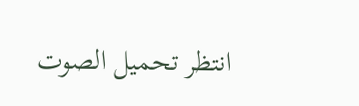انتظر تحميل الصوت